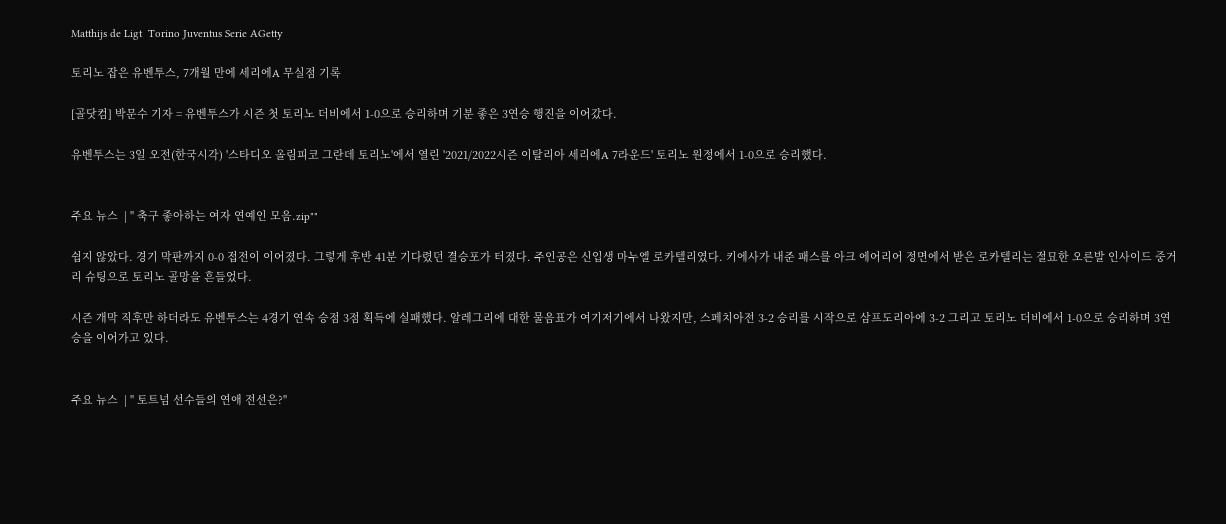Matthijs de Ligt  Torino Juventus Serie AGetty

토리노 잡은 유벤투스, 7개월 만에 세리에A 무실점 기록

[골닷컴] 박문수 기자 = 유벤투스가 시즌 첫 토리노 더비에서 1-0으로 승리하며 기분 좋은 3연승 행진을 이어갔다.

유벤투스는 3일 오전(한국시각) '스타디오 올림피코 그란데 토리노'에서 열린 '2021/2022시즌 이탈리아 세리에A 7라운드' 토리노 원정에서 1-0으로 승리했다.


주요 뉴스  | " 축구 좋아하는 여자 연예인 모음.zip""

쉽지 않았다. 경기 막판까지 0-0 접전이 이어졌다. 그렇게 후반 41분 기다렸던 결승포가 터졌다. 주인공은 신입생 마누엘 로카텔리였다. 키에사가 내준 패스를 아크 에어리어 정면에서 받은 로카텔리는 절묘한 오른발 인사이드 중거리 슈팅으로 토리노 골망을 흔들었다.

시즌 개막 직후만 하더라도 유벤투스는 4경기 연속 승점 3점 획득에 실패했다. 알레그리에 대한 물음표가 여기저기에서 나왔지만, 스페치아전 3-2 승리를 시작으로 삼프도리아에 3-2 그리고 토리노 더비에서 1-0으로 승리하며 3연승을 이어가고 있다.


주요 뉴스  | " 토트넘 선수들의 연애 전선은?"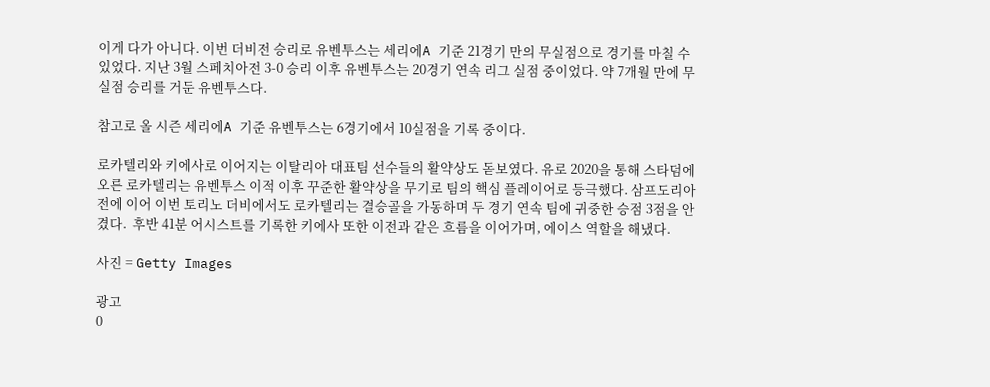이게 다가 아니다. 이번 더비전 승리로 유벤투스는 세리에A 기준 21경기 만의 무실점으로 경기를 마칠 수 있었다. 지난 3월 스페치아전 3-0 승리 이후 유벤투스는 20경기 연속 리그 실점 중이었다. 약 7개월 만에 무실점 승리를 거둔 유벤투스다.

참고로 올 시즌 세리에A 기준 유벤투스는 6경기에서 10실점을 기록 중이다.

로카텔리와 키에사로 이어지는 이탈리아 대표팀 선수들의 활약상도 돋보였다. 유로 2020을 통해 스타덤에 오른 로카텔리는 유벤투스 이적 이후 꾸준한 활약상을 무기로 팀의 핵심 플레이어로 등극했다. 삼프도리아전에 이어 이번 토리노 더비에서도 로카텔리는 결승골을 가동하며 두 경기 연속 팀에 귀중한 승점 3점을 안겼다.  후반 41분 어시스트를 기록한 키에사 또한 이전과 같은 흐름을 이어가며, 에이스 역할을 해냈다.

사진 = Getty Images

광고
0